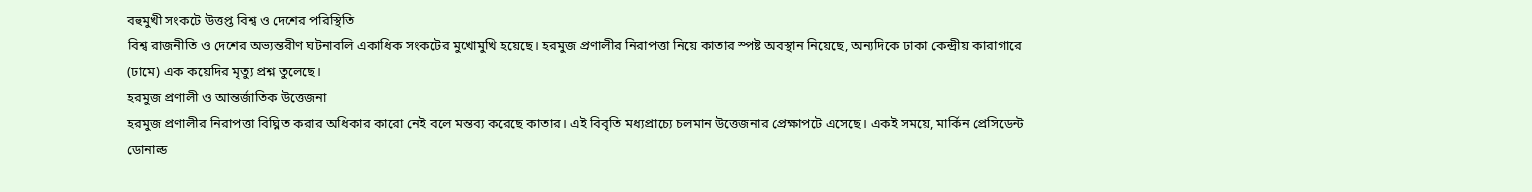বহুমুখী সংকটে উত্তপ্ত বিশ্ব ও দেশের পরিস্থিতি
বিশ্ব রাজনীতি ও দেশের অভ্যন্তরীণ ঘটনাবলি একাধিক সংকটের মুখোমুখি হয়েছে। হরমুজ প্রণালীর নিরাপত্তা নিয়ে কাতার স্পষ্ট অবস্থান নিয়েছে, অন্যদিকে ঢাকা কেন্দ্রীয় কারাগারে (ঢামে) এক কয়েদির মৃত্যু প্রশ্ন তুলেছে।
হরমুজ প্রণালী ও আন্তর্জাতিক উত্তেজনা
হরমুজ প্রণালীর নিরাপত্তা বিঘ্নিত করার অধিকার কারো নেই বলে মন্তব্য করেছে কাতার। এই বিবৃতি মধ্যপ্রাচ্যে চলমান উত্তেজনার প্রেক্ষাপটে এসেছে। একই সময়ে, মার্কিন প্রেসিডেন্ট ডোনাল্ড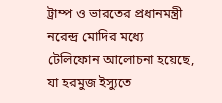ট্রাম্প ও ভারতের প্রধানমন্ত্রী নরেন্দ্র মোদির মধ্যে টেলিফোন আলোচনা হয়েছে, যা হরমুজ ইস্যুতে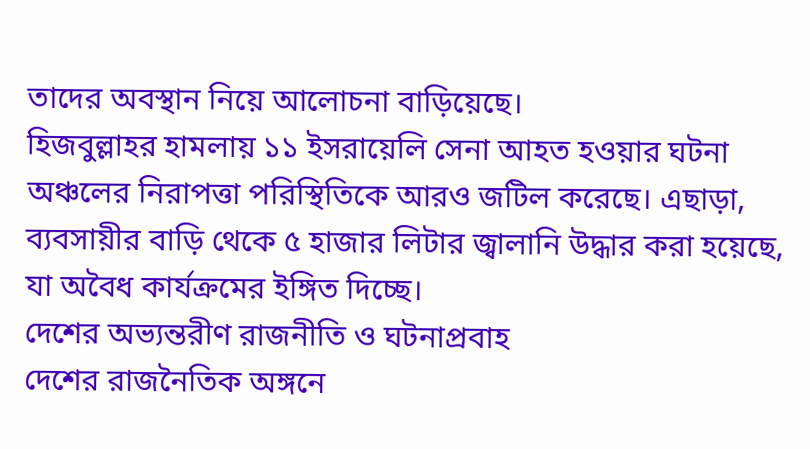তাদের অবস্থান নিয়ে আলোচনা বাড়িয়েছে।
হিজবুল্লাহর হামলায় ১১ ইসরায়েলি সেনা আহত হওয়ার ঘটনা অঞ্চলের নিরাপত্তা পরিস্থিতিকে আরও জটিল করেছে। এছাড়া, ব্যবসায়ীর বাড়ি থেকে ৫ হাজার লিটার জ্বালানি উদ্ধার করা হয়েছে, যা অবৈধ কার্যক্রমের ইঙ্গিত দিচ্ছে।
দেশের অভ্যন্তরীণ রাজনীতি ও ঘটনাপ্রবাহ
দেশের রাজনৈতিক অঙ্গনে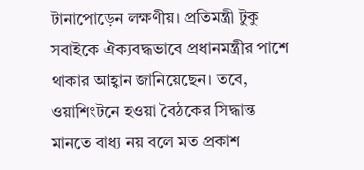টানাপোড়েন লক্ষণীয়। প্রতিমন্ত্রী টুকু সবাইকে ঐক্যবদ্ধভাবে প্রধানমন্ত্রীর পাশে থাকার আহ্বান জানিয়েছেন। তবে, ওয়াশিংটনে হওয়া বৈঠকের সিদ্ধান্ত মানতে বাধ্য নয় বলে মত প্রকাশ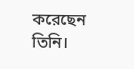করেছেন তিনি।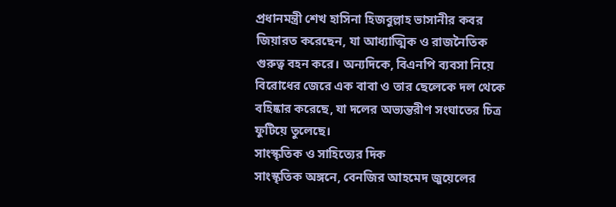প্রধানমন্ত্রী শেখ হাসিনা হিজবুল্লাহ ভাসানীর কবর জিয়ারত করেছেন, যা আধ্যাত্মিক ও রাজনৈতিক গুরুত্ব বহন করে। অন্যদিকে, বিএনপি ব্যবসা নিয়ে বিরোধের জেরে এক বাবা ও তার ছেলেকে দল থেকে বহিষ্কার করেছে, যা দলের অভ্যন্তরীণ সংঘাতের চিত্র ফুটিয়ে তুলেছে।
সাংস্কৃতিক ও সাহিত্যের দিক
সাংস্কৃতিক অঙ্গনে, বেনজির আহমেদ জুয়েলের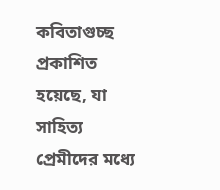কবিতাগুচ্ছ প্রকাশিত হয়েছে, যা সাহিত্য প্রেমীদের মধ্যে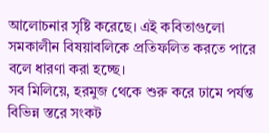আলোচনার সৃষ্টি করেছে। এই কবিতাগুলো সমকালীন বিষয়াবলিকে প্রতিফলিত করতে পারে বলে ধারণা করা হচ্ছে।
সব মিলিয়ে, হরমুজ থেকে শুরু করে ঢামে পর্যন্ত বিভিন্ন স্তরে সংকট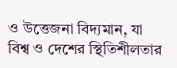ও উত্তেজনা বিদ্যমান, যা বিশ্ব ও দেশের স্থিতিশীলতার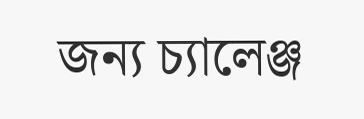জন্য চ্যালেঞ্জ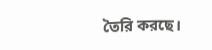তৈরি করছে।